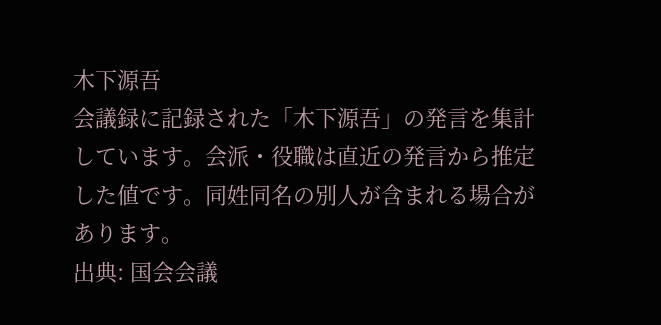木下源吾
会議録に記録された「木下源吾」の発言を集計しています。会派・役職は直近の発言から推定した値です。同姓同名の別人が含まれる場合があります。
出典: 国会会議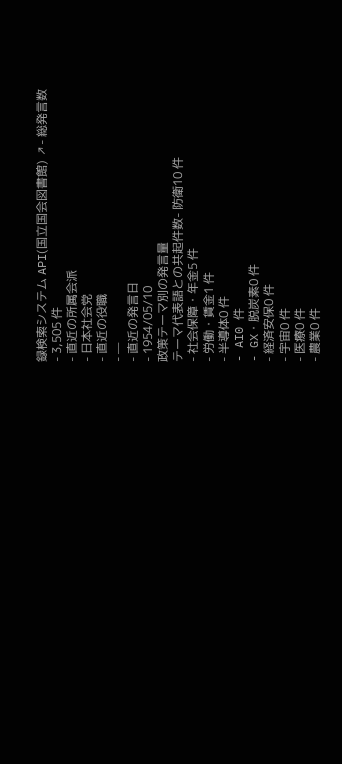録検索システム API(国立国会図書館) ↗- 総発言数
- 3,505 件
- 直近の所属会派
- 日本社会党
- 直近の役職
- —
- 直近の発言日
- 1954/05/10
政策テーマ別の発言量
テーマ代表語との共起件数- 防衛10 件
- 社会保障・年金5 件
- 労働・賃金1 件
- 半導体0 件
- AI0 件
- GX・脱炭素0 件
- 経済安保0 件
- 宇宙0 件
- 医療0 件
- 農業0 件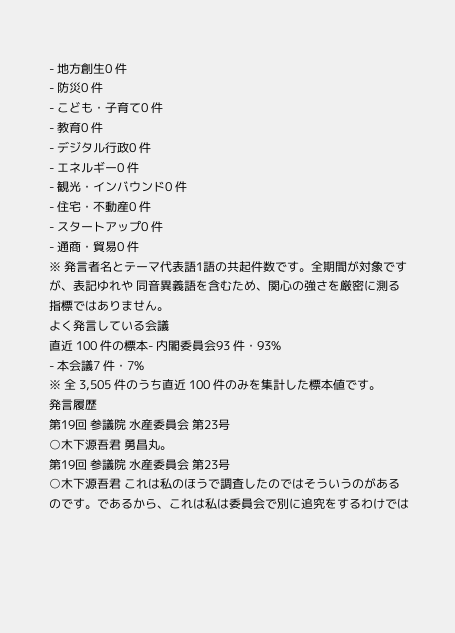- 地方創生0 件
- 防災0 件
- こども・子育て0 件
- 教育0 件
- デジタル行政0 件
- エネルギー0 件
- 観光・インバウンド0 件
- 住宅・不動産0 件
- スタートアップ0 件
- 通商・貿易0 件
※ 発言者名とテーマ代表語1語の共起件数です。全期間が対象ですが、表記ゆれや 同音異義語を含むため、関心の強さを厳密に測る指標ではありません。
よく発言している会議
直近 100 件の標本- 内閣委員会93 件・93%
- 本会議7 件・7%
※ 全 3,505 件のうち直近 100 件のみを集計した標本値です。
発言履歴
第19回 参議院 水産委員会 第23号
○木下源吾君 勇昌丸。
第19回 参議院 水産委員会 第23号
○木下源吾君 これは私のほうで調査したのではそういうのがあるのです。であるから、これは私は委員会で別に追究をするわけでは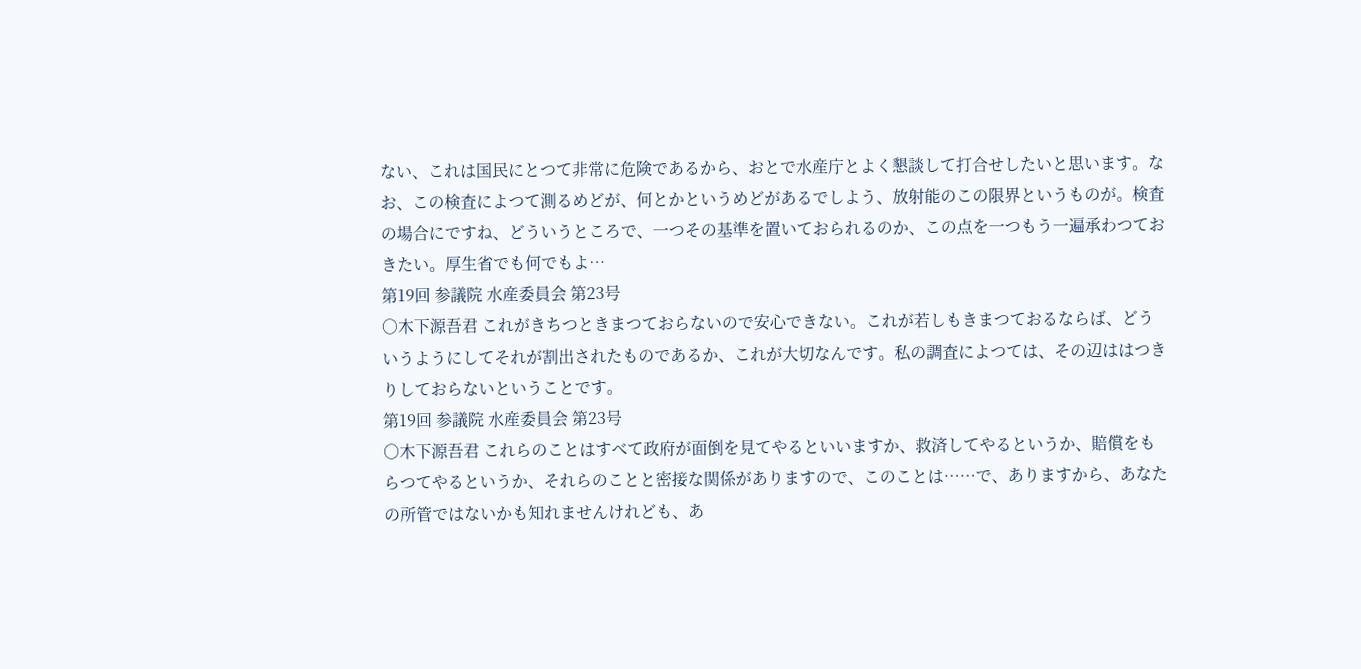ない、これは国民にとつて非常に危険であるから、おとで水産庁とよく懇談して打合せしたいと思います。なお、この検査によつて測るめどが、何とかというめどがあるでしよう、放射能のこの限界というものが。検査の場合にですね、どういうところで、一つその基準を置いておられるのか、この点を一つもう一遍承わつておきたい。厚生省でも何でもよ…
第19回 参議院 水産委員会 第23号
○木下源吾君 これがきちつときまつておらないので安心できない。これが若しもきまつておるならば、どういうようにしてそれが割出されたものであるか、これが大切なんです。私の調査によつては、その辺ははつきりしておらないということです。
第19回 参議院 水産委員会 第23号
○木下源吾君 これらのことはすべて政府が面倒を見てやるといいますか、救済してやるというか、賠償をもらつてやるというか、それらのことと密接な関係がありますので、このことは……で、ありますから、あなたの所管ではないかも知れませんけれども、あ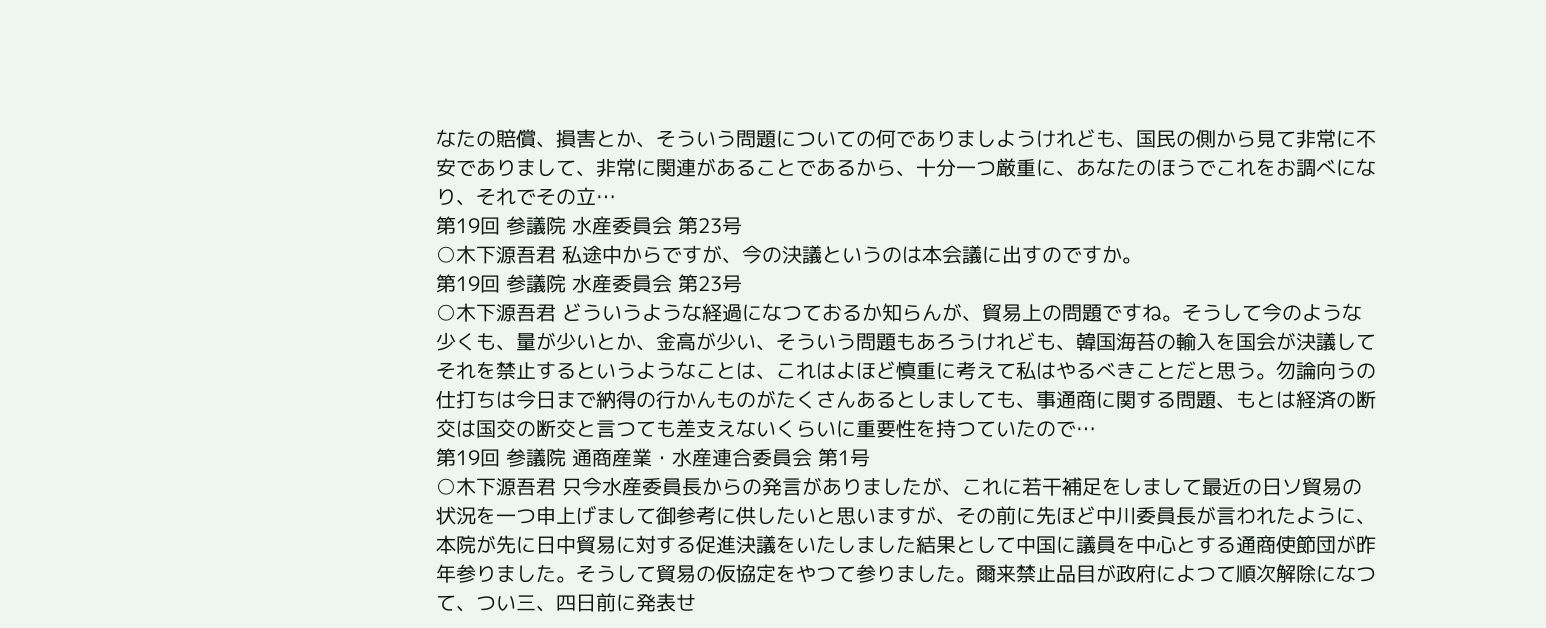なたの賠償、損害とか、そういう問題についての何でありましようけれども、国民の側から見て非常に不安でありまして、非常に関連があることであるから、十分一つ厳重に、あなたのほうでこれをお調べになり、それでその立…
第19回 参議院 水産委員会 第23号
○木下源吾君 私途中からですが、今の決議というのは本会議に出すのですか。
第19回 参議院 水産委員会 第23号
○木下源吾君 どういうような経過になつておるか知らんが、貿易上の問題ですね。そうして今のような少くも、量が少いとか、金高が少い、そういう問題もあろうけれども、韓国海苔の輸入を国会が決議してそれを禁止するというようなことは、これはよほど慎重に考えて私はやるべきことだと思う。勿論向うの仕打ちは今日まで納得の行かんものがたくさんあるとしましても、事通商に関する問題、もとは経済の断交は国交の断交と言つても差支えないくらいに重要性を持つていたので…
第19回 参議院 通商産業・水産連合委員会 第1号
○木下源吾君 只今水産委員長からの発言がありましたが、これに若干補足をしまして最近の日ソ貿易の状況を一つ申上げまして御参考に供したいと思いますが、その前に先ほど中川委員長が言われたように、本院が先に日中貿易に対する促進決議をいたしました結果として中国に議員を中心とする通商使節団が昨年参りました。そうして貿易の仮協定をやつて参りました。爾来禁止品目が政府によつて順次解除になつて、つい三、四日前に発表せ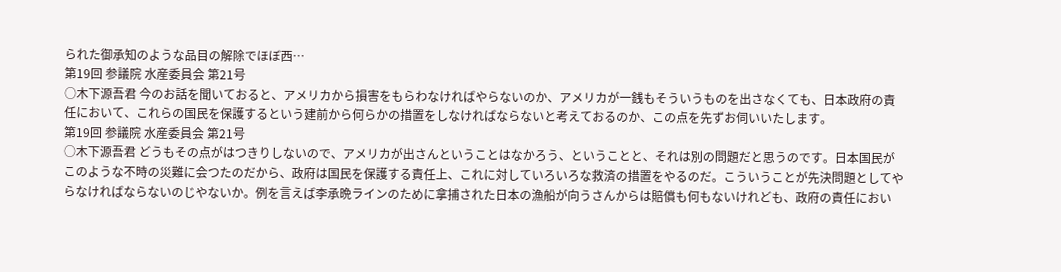られた御承知のような品目の解除でほぼ西…
第19回 参議院 水産委員会 第21号
○木下源吾君 今のお話を聞いておると、アメリカから損害をもらわなければやらないのか、アメリカが一銭もそういうものを出さなくても、日本政府の責任において、これらの国民を保護するという建前から何らかの措置をしなければならないと考えておるのか、この点を先ずお伺いいたします。
第19回 参議院 水産委員会 第21号
○木下源吾君 どうもその点がはつきりしないので、アメリカが出さんということはなかろう、ということと、それは別の問題だと思うのです。日本国民がこのような不時の災難に会つたのだから、政府は国民を保護する責任上、これに対していろいろな救済の措置をやるのだ。こういうことが先決問題としてやらなければならないのじやないか。例を言えば李承晩ラインのために拿捕された日本の漁船が向うさんからは賠償も何もないけれども、政府の責任におい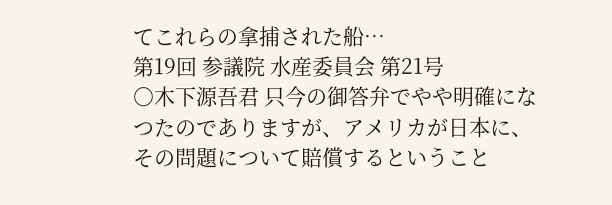てこれらの拿捕された船…
第19回 参議院 水産委員会 第21号
○木下源吾君 只今の御答弁でやや明確になつたのでありますが、アメリカが日本に、その問題について賠償するということ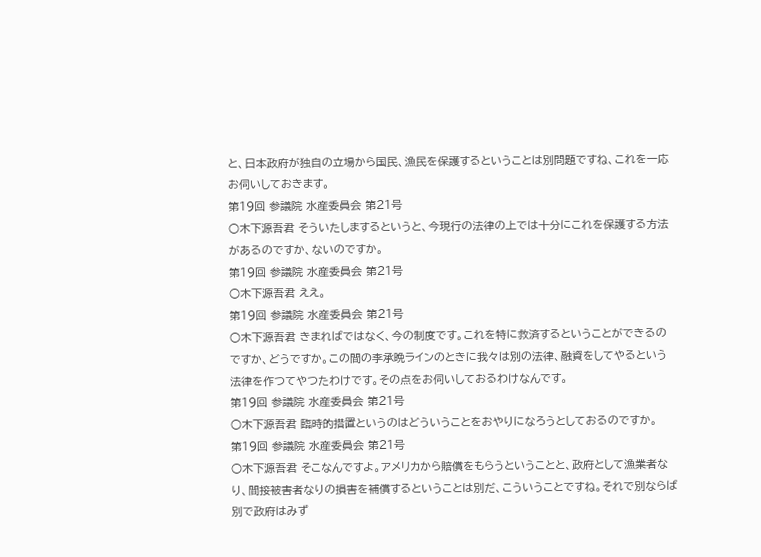と、日本政府が独自の立場から国民、漁民を保護するということは別問題ですね、これを一応お伺いしておきます。
第19回 参議院 水産委員会 第21号
○木下源吾君 そういたしまするというと、今現行の法律の上では十分にこれを保護する方法があるのですか、ないのですか。
第19回 参議院 水産委員会 第21号
○木下源吾君 ええ。
第19回 参議院 水産委員会 第21号
○木下源吾君 きまればではなく、今の制度です。これを特に救済するということができるのですか、どうですか。この間の李承晩ラインのときに我々は別の法律、融資をしてやるという法律を作つてやつたわけです。その点をお伺いしておるわけなんです。
第19回 参議院 水産委員会 第21号
○木下源吾君 臨時的措置というのはどういうことをおやりになろうとしておるのですか。
第19回 参議院 水産委員会 第21号
○木下源吾君 そこなんですよ。アメリカから賠償をもらうということと、政府として漁業者なり、間接被害者なりの損害を補償するということは別だ、こういうことですね。それで別ならば別で政府はみず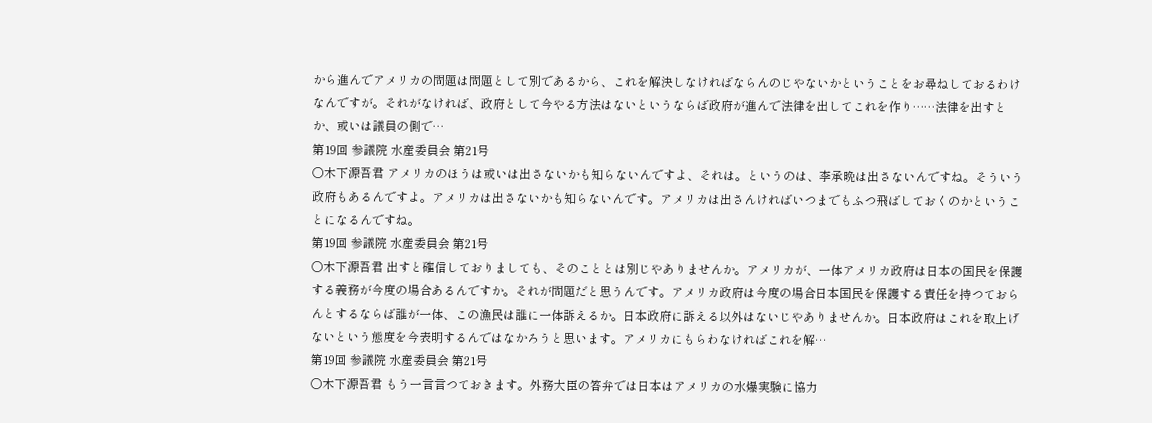から進んでアメリカの問題は問題として別であるから、これを解決しなければならんのじやないかということをお尋ねしておるわけなんですが。それがなければ、政府として今やる方法はないというならば政府が進んで法律を出してこれを作り……法律を出すとか、或いは議員の側で…
第19回 参議院 水産委員会 第21号
○木下源吾君 アメリカのほうは或いは出さないかも知らないんですよ、それは。というのは、李承晩は出さないんですね。そういう政府もあるんですよ。アメリカは出さないかも知らないんです。アメリカは出さんければいつまでもふつ飛ばしておくのかということになるんですね。
第19回 参議院 水産委員会 第21号
○木下源吾君 出すと確信しておりましても、そのこととは別じやありませんか。アメリカが、一体アメリカ政府は日本の国民を保護する義務が今度の場合あるんですか。それが問題だと思うんです。アメリカ政府は今度の場合日本国民を保護する責任を持つておらんとするならば誰が一体、この漁民は誰に一体訴えるか。日本政府に訴える以外はないじやありませんか。日本政府はこれを取上げないという態度を今表明するんではなかろうと思います。アメリカにもらわなければこれを解…
第19回 参議院 水産委員会 第21号
○木下源吾君 もう一言言つておきます。外務大臣の答弁では日本はアメリカの水爆実験に協力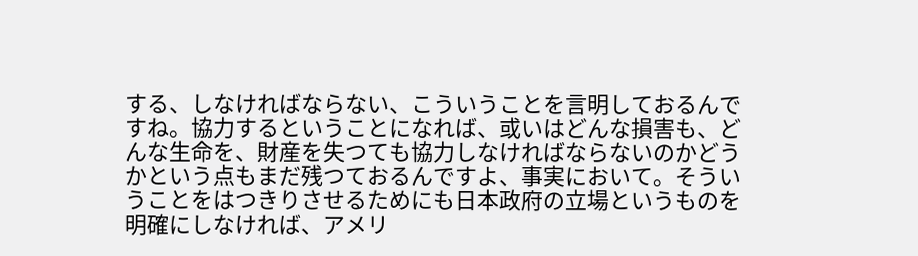する、しなければならない、こういうことを言明しておるんですね。協力するということになれば、或いはどんな損害も、どんな生命を、財産を失つても協力しなければならないのかどうかという点もまだ残つておるんですよ、事実において。そういうことをはつきりさせるためにも日本政府の立場というものを明確にしなければ、アメリ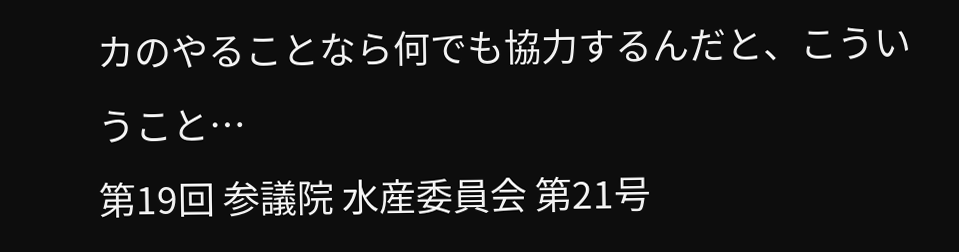カのやることなら何でも協力するんだと、こういうこと…
第19回 参議院 水産委員会 第21号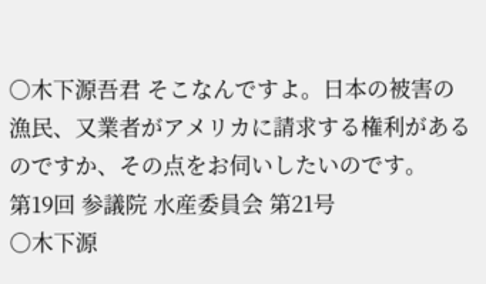○木下源吾君 そこなんですよ。日本の被害の漁民、又業者がアメリカに請求する権利があるのですか、その点をお伺いしたいのです。
第19回 参議院 水産委員会 第21号
○木下源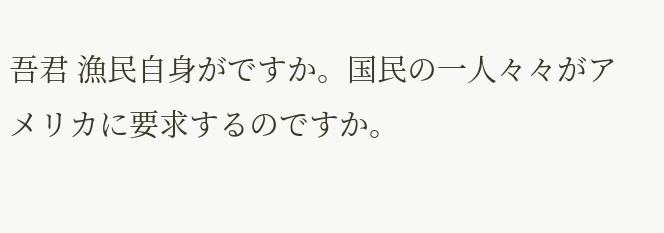吾君 漁民自身がですか。国民の一人々々がアメリカに要求するのですか。